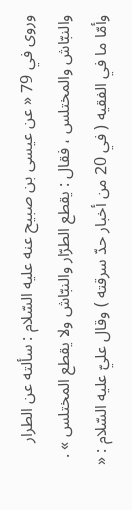وروى في 79 « عن عيسى بن صبيح عنه عليه السّلام : سألته عن الطرار والنبّاش والمختلس ، فقال : يقطع الطرّار والنبّاش ولا يقطع المختلس » .
وأمّا ما في الفقيه ( في 20 من أخبار حدّ سرقته ) وقال عليّ عليه السّلام : «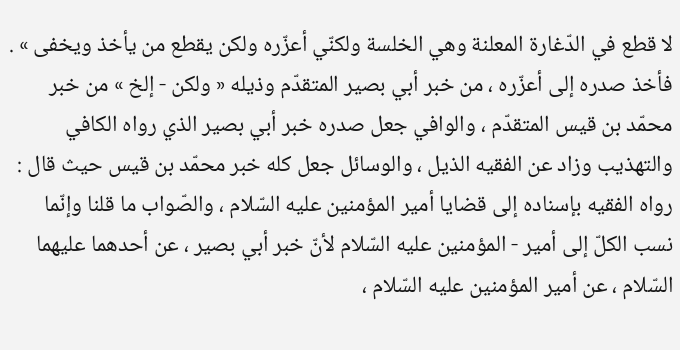لا قطع في الدّغارة المعلنة وهي الخلسة ولكنّي أعزّره ولكن يقطع من يأخذ ويخفى » .
فأخذ صدره إلى أعزّره ، من خبر أبي بصير المتقدّم وذيله « ولكن - إلخ » من خبر محمّد بن قيس المتقدّم ، والوافي جعل صدره خبر أبي بصير الذي رواه الكافي والتهذيب وزاد عن الفقيه الذيل ، والوسائل جعل كله خبر محمّد بن قيس حيث قال : رواه الفقيه بإسناده إلى قضايا أمير المؤمنين عليه السّلام ، والصّواب ما قلنا وإنّما نسب الكلّ إلى أمير - المؤمنين عليه السّلام لأنّ خبر أبي بصير ، عن أحدهما عليهما السّلام ، عن أمير المؤمنين عليه السّلام ،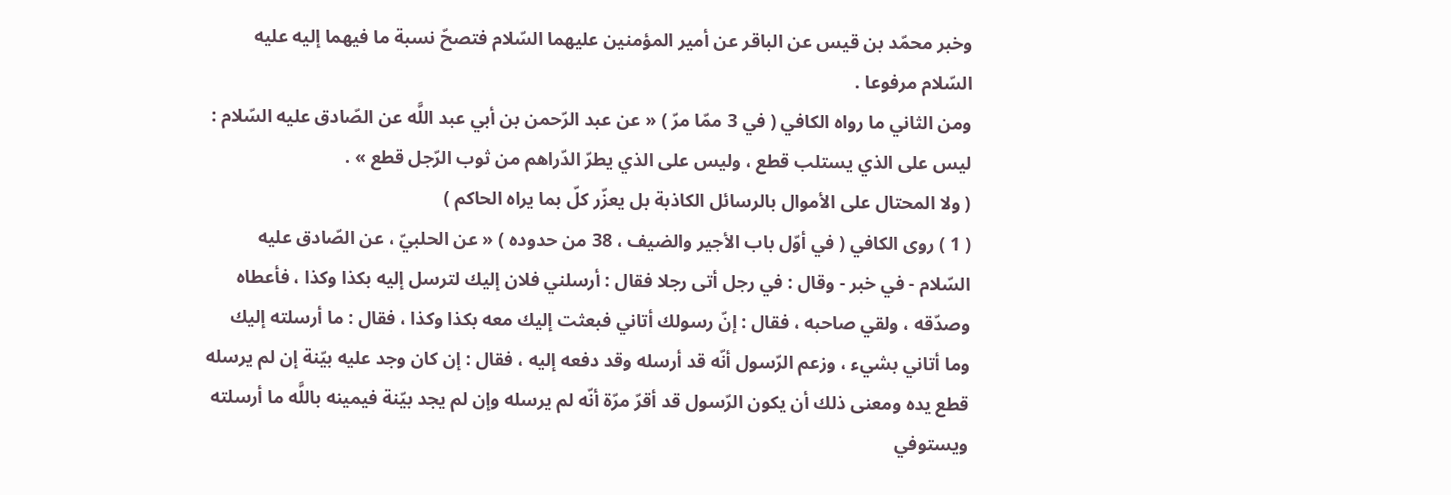وخبر محمّد بن قيس عن الباقر عن أمير المؤمنين عليهما السّلام فتصحّ نسبة ما فيهما إليه عليه السّلام مرفوعا .
ومن الثاني ما رواه الكافي ( في 3 ممّا مرّ ) « عن عبد الرّحمن بن أبي عبد اللَّه عن الصّادق عليه السّلام : ليس على الذي يستلب قطع ، وليس على الذي يطرّ الدّراهم من ثوب الرّجل قطع » .
( ولا المحتال على الأموال بالرسائل الكاذبة بل يعزّر كلّ بما يراه الحاكم )
( 1 ) روى الكافي ( في أوّل باب الأجير والضيف ، 38 من حدوده ) « عن الحلبيّ ، عن الصّادق عليه السّلام - في خبر - وقال : في رجل أتى رجلا فقال : أرسلني فلان إليك لترسل إليه بكذا وكذا ، فأعطاه وصدّقه ، ولقي صاحبه ، فقال : إنّ رسولك أتاني فبعثت إليك معه بكذا وكذا ، فقال : ما أرسلته إليك وما أتاني بشيء ، وزعم الرّسول أنّه قد أرسله وقد دفعه إليه ، فقال : إن كان وجد عليه بيّنة إن لم يرسله قطع يده ومعنى ذلك أن يكون الرّسول قد أقرّ مرّة أنّه لم يرسله وإن لم يجد بيّنة فيمينه باللَّه ما أرسلته ويستوفي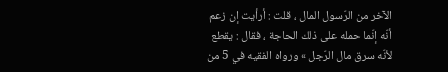الآخر من الرّسول المال ، قلت : أرأيت إن زعم أنّه إنّما حمله على ذلك الحاجة ، فقال : يقطع لأنّه سرق مال الرّجل » ورواه الفقيه في 5 من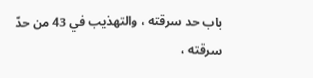باب حد سرقته ، والتهذيب في 43 من حدّ سرقته ،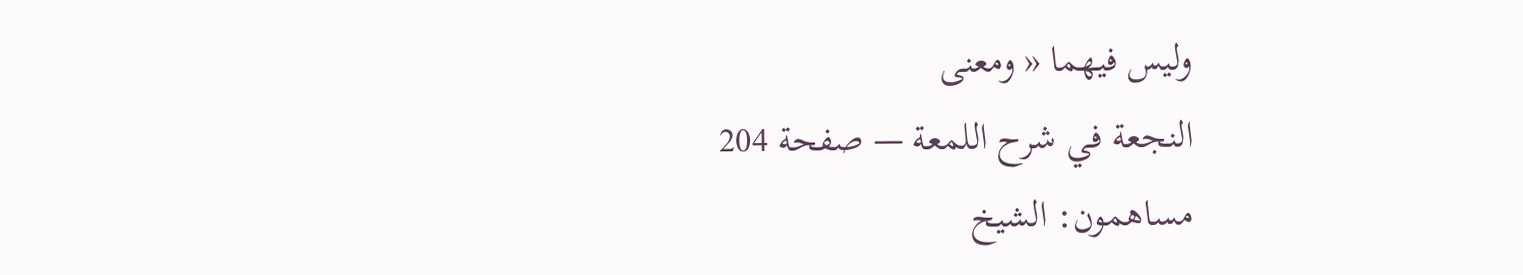وليس فيهما « ومعنى
النجعة في شرح اللمعة — صفحة 204
مساهمون: الشيخ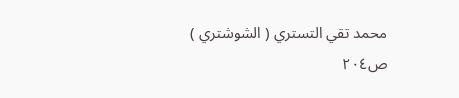محمد تقي التستري ( الشوشتري )
ص٢٠٤